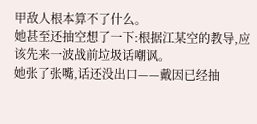甲敌人根本算不了什么。
她甚至还抽空想了一下:根据江某空的教导,应该先来一波战前垃圾话嘲讽。
她张了张嘴,话还没出口——戴因已经抽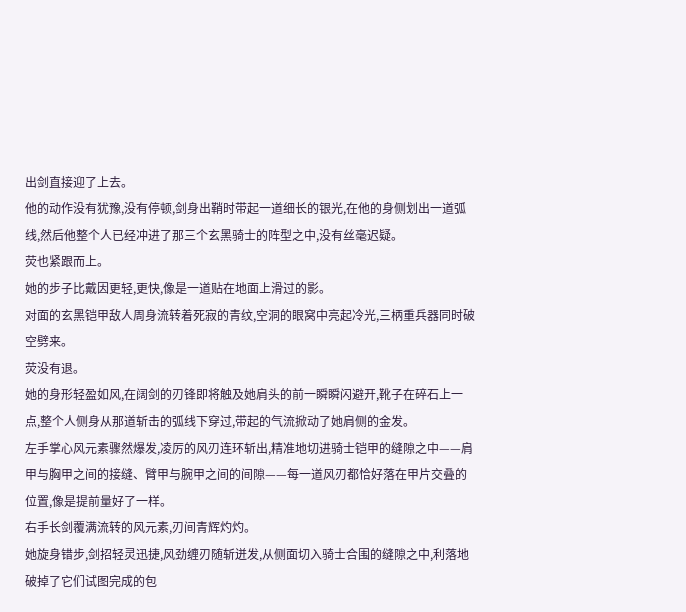出剑直接迎了上去。
他的动作没有犹豫,没有停顿,剑身出鞘时带起一道细长的银光,在他的身侧划出一道弧线,然后他整个人已经冲进了那三个玄黑骑士的阵型之中,没有丝毫迟疑。
荧也紧跟而上。
她的步子比戴因更轻,更快,像是一道贴在地面上滑过的影。
对面的玄黑铠甲敌人周身流转着死寂的青纹,空洞的眼窝中亮起冷光,三柄重兵器同时破空劈来。
荧没有退。
她的身形轻盈如风,在阔剑的刃锋即将触及她肩头的前一瞬瞬闪避开,靴子在碎石上一点,整个人侧身从那道斩击的弧线下穿过,带起的气流掀动了她肩侧的金发。
左手掌心风元素骤然爆发,凌厉的风刃连环斩出,精准地切进骑士铠甲的缝隙之中——肩甲与胸甲之间的接缝、臂甲与腕甲之间的间隙——每一道风刃都恰好落在甲片交叠的位置,像是提前量好了一样。
右手长剑覆满流转的风元素,刃间青辉灼灼。
她旋身错步,剑招轻灵迅捷,风劲缠刃随斩迸发,从侧面切入骑士合围的缝隙之中,利落地破掉了它们试图完成的包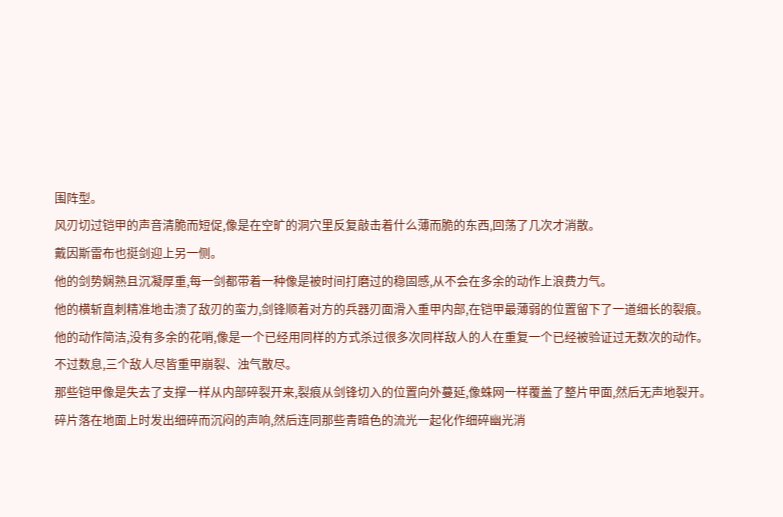围阵型。
风刃切过铠甲的声音清脆而短促,像是在空旷的洞穴里反复敲击着什么薄而脆的东西,回荡了几次才消散。
戴因斯雷布也挺剑迎上另一侧。
他的剑势娴熟且沉凝厚重,每一剑都带着一种像是被时间打磨过的稳固感,从不会在多余的动作上浪费力气。
他的横斩直刺精准地击溃了敌刃的蛮力,剑锋顺着对方的兵器刃面滑入重甲内部,在铠甲最薄弱的位置留下了一道细长的裂痕。
他的动作简洁,没有多余的花哨,像是一个已经用同样的方式杀过很多次同样敌人的人在重复一个已经被验证过无数次的动作。
不过数息,三个敌人尽皆重甲崩裂、浊气散尽。
那些铠甲像是失去了支撑一样从内部碎裂开来,裂痕从剑锋切入的位置向外蔓延,像蛛网一样覆盖了整片甲面,然后无声地裂开。
碎片落在地面上时发出细碎而沉闷的声响,然后连同那些青暗色的流光一起化作细碎幽光消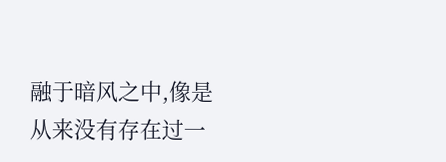融于暗风之中,像是从来没有存在过一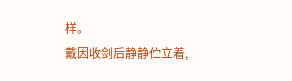样。
戴因收剑后静静伫立着,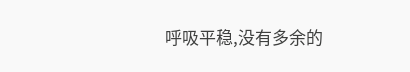呼吸平稳,没有多余的